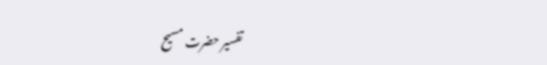تفسیر حضرت مسیح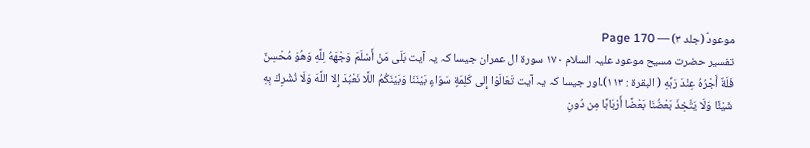موعودؑ (جلد ۳) — Page 170
تفسیر حضرت مسیح موعود علیہ السلام ۱۷۰ سورة ال عمران جیسا کہ یہ آیت بَلَى مَنْ أَسْلَمَ وَجْهَهُ لِلَّهِ وَهُوَ مُحْسِنٌ فَلَةٌ أَجْرُهُ عِنْدَ رَبِّهِ ( البقرة : ۱۱۳)۔اور جیسا کہ یہ آیت تَعَالَوْا إِلى كَلِمَةٍ سَوَاءٍ بَيْنَنَا وَبَيْنَكُمُ اللَّا نَعْبُدَ إِلا اللَّهَ وَلَا نُشْرِكَ بِهِ شَيْئًا وَلَا يَتَّخِذَ بَعْضُنَا بَعْضًا أَرْبَابًا مِن دُونِ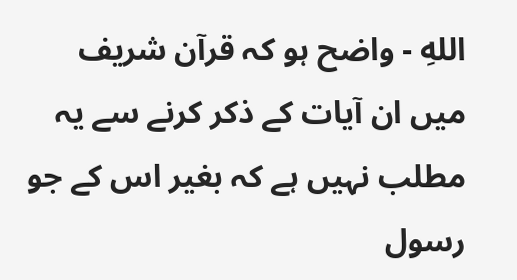اللهِ - واضح ہو کہ قرآن شریف میں ان آیات کے ذکر کرنے سے یہ مطلب نہیں ہے کہ بغیر اس کے جو رسول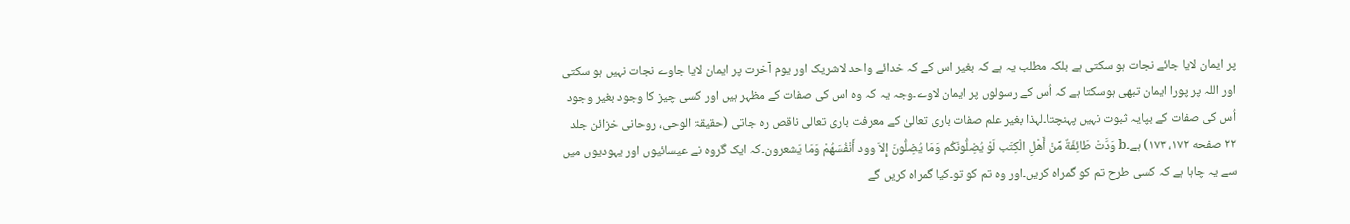پر ایمان لایا جائے نجات ہو سکتی ہے بلکہ مطلب یہ ہے کہ بغیر اس کے کہ خدائے واحد لاشریک اور یوم آخرت پر ایمان لایا جاوے نجات نہیں ہو سکتی اور اللہ پر پورا ایمان تبھی ہوسکتا ہے کہ اُس کے رسولوں پر ایمان لاوے۔وجہ یہ کہ وہ اس کی صفات کے مظہر ہیں اور کسی چیز کا وجود بغیر وجود اُس کی صفات کے بپایہ ثبوت نہیں پہنچتا۔لہذا بغیر علم صفات باری تعالیٰ کے معرفت باری تعالی ناقص رہ جاتی (حقیقۃ الوحی، روحانی خزائن جلد ۲۲ صفحه ۱۷۲، ۱۷۳) ہے۔b وَدَّتْ طَائِفَةٌ مِّنْ أَهْلِ الْكِتَب لَوْ يُضِلُّونَكُم وَمَا يُضِلُّونَ إِلاَ وود أَنْفُسَهُمْ وَمَا يَشعرون۔کہ ایک گروہ نے عیسائیوں اور یہودیوں میں سے یہ چاہا ہے کہ کسی طرح تم کو گمراہ کریں۔اور وہ تم کو تو۔کیا گمراہ کریں گے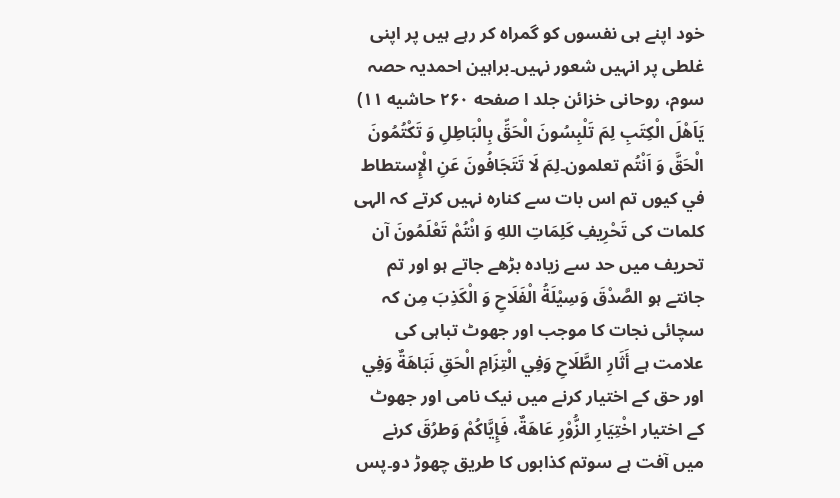خود اپنے ہی نفسوں کو گمراہ کر رہے ہیں پر اپنی غلطی پر انہیں شعور نہیں۔براہین احمدیہ حصہ سوم، روحانی خزائن جلد ا صفحه ۲۶۰ حاشیه ۱۱) يَاَهْلَ الْكِتَبِ لِمَ تَلْبِسُونَ الْحَقِّ بِالْبَاطِلِ وَ تَكْتُمُونَ الْحَقَّ وَ اَنْتُم تعلمون۔لِمَ لَا تَتَجَافُونَ عَنِ الْإِستطاط في کیوں تم اس بات سے کنارہ نہیں کرتے کہ الہی کلمات کی تَحْرِيفِ كَلِمَاتِ اللهِ وَ انْتُمْ تَعْلَمُونَ آن تحریف میں حد سے زیادہ بڑھے جاتے ہو اور تم جانتے ہو الصَّدْقَ وَسِيْلَةُ الْفَلَاحِ وَ الْكَذِبَ مِن کہ سچائی نجات کا موجب اور جھوٹ تباہی کی علامت ہے أَثَارِ الطَّلَاحِ وَفِي الْتِزَامِ الْحَقِ نَبَاهَةٌ وَفِي اور حق کے اختیار کرنے میں نیک نامی اور جھوٹ کے اختیار اخْتِيَارِ الزُّوْرِ عَاهَةٌ، فَإِيَّاكُمْ وَطرُقَ کرنے میں آفت ہے سوتم کذابوں کا طریق چھوڑ دو۔پس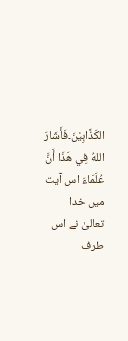الكَذَّابِيْنَ۔فَأَشَارَ اللهُ فِي هَذَا أَنَّ عُلَمَاءَ اس آیت میں خدا تعالیٰ نے اس طرف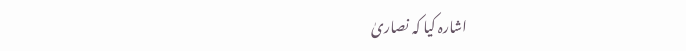اشارہ کیا کہ نصاریٰ